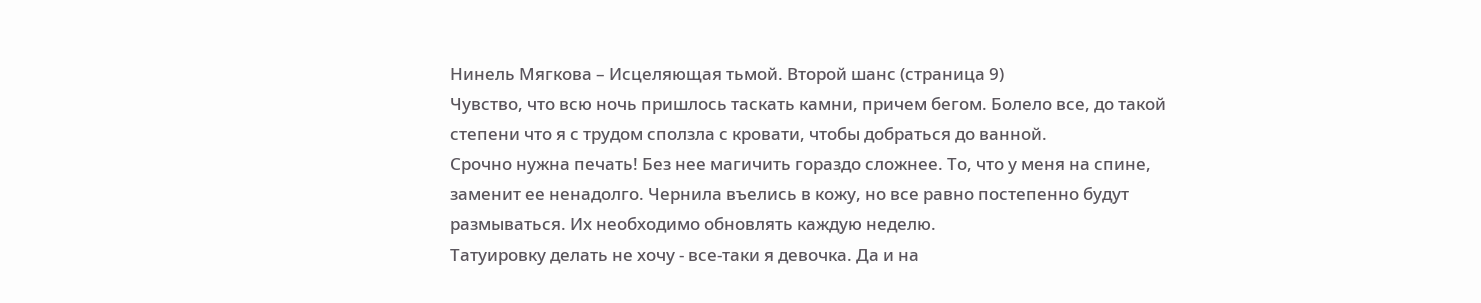Нинель Мягкова – Исцеляющая тьмой. Второй шанс (страница 9)
Чувство, что всю ночь пришлось таскать камни, причем бегом. Болело все, до такой степени что я с трудом сползла с кровати, чтобы добраться до ванной.
Срочно нужна печать! Без нее магичить гораздо сложнее. То, что у меня на спине, заменит ее ненадолго. Чернила въелись в кожу, но все равно постепенно будут размываться. Их необходимо обновлять каждую неделю.
Татуировку делать не хочу - все-таки я девочка. Да и на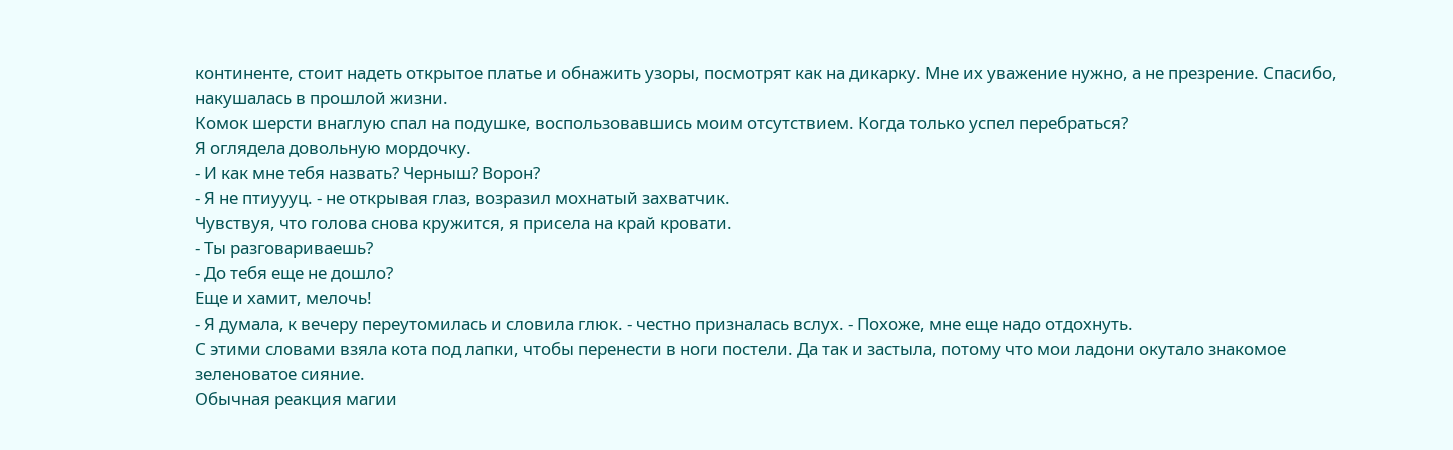континенте, стоит надеть открытое платье и обнажить узоры, посмотрят как на дикарку. Мне их уважение нужно, а не презрение. Спасибо, накушалась в прошлой жизни.
Комок шерсти внаглую спал на подушке, воспользовавшись моим отсутствием. Когда только успел перебраться?
Я оглядела довольную мордочку.
- И как мне тебя назвать? Черныш? Ворон?
- Я не птиуууц. - не открывая глаз, возразил мохнатый захватчик.
Чувствуя, что голова снова кружится, я присела на край кровати.
- Ты разговариваешь?
- До тебя еще не дошло?
Еще и хамит, мелочь!
- Я думала, к вечеру переутомилась и словила глюк. - честно призналась вслух. - Похоже, мне еще надо отдохнуть.
С этими словами взяла кота под лапки, чтобы перенести в ноги постели. Да так и застыла, потому что мои ладони окутало знакомое зеленоватое сияние.
Обычная реакция магии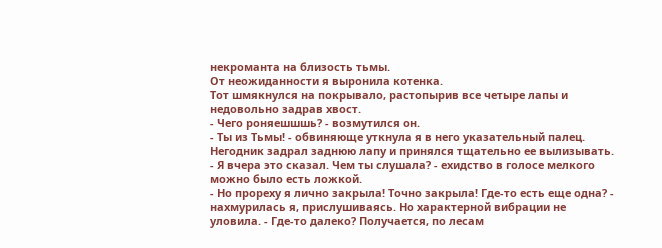некроманта на близость тьмы.
От неожиданности я выронила котенка.
Тот шмякнулся на покрывало, растопырив все четыре лапы и недовольно задрав хвост.
- Чего роняешшшь? - возмутился он.
- Ты из Тьмы! - обвиняюще уткнула я в него указательный палец.
Негодник задрал заднюю лапу и принялся тщательно ее вылизывать.
- Я вчера это сказал. Чем ты слушала? - ехидство в голосе мелкого можно было есть ложкой.
- Но прореху я лично закрыла! Точно закрыла! Где-то есть еще одна? - нахмурилась я, прислушиваясь. Но характерной вибрации не уловила. - Где-то далеко? Получается, по лесам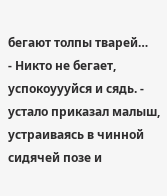бегают толпы тварей…
- Никто не бегает, успокоуууйся и сядь. - устало приказал малыш, устраиваясь в чинной сидячей позе и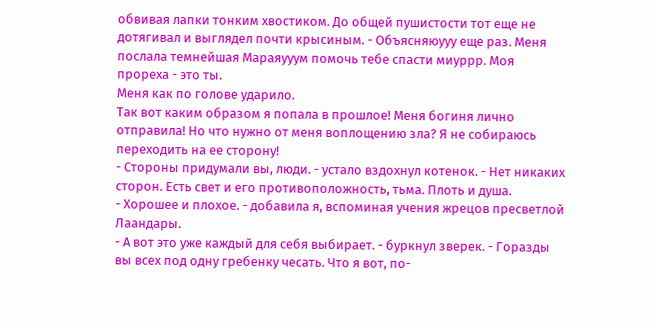обвивая лапки тонким хвостиком. До общей пушистости тот еще не дотягивал и выглядел почти крысиным. - Объясняюууу еще раз. Меня послала темнейшая Мараяууум помочь тебе спасти миуррр. Моя прореха - это ты.
Меня как по голове ударило.
Так вот каким образом я попала в прошлое! Меня богиня лично отправила! Но что нужно от меня воплощению зла? Я не собираюсь переходить на ее сторону!
- Стороны придумали вы, люди. - устало вздохнул котенок. - Нет никаких сторон. Есть свет и его противоположность, тьма. Плоть и душа.
- Хорошее и плохое. - добавила я, вспоминая учения жрецов пресветлой Лаандары.
- А вот это уже каждый для себя выбирает. - буркнул зверек. - Горазды вы всех под одну гребенку чесать. Что я вот, по-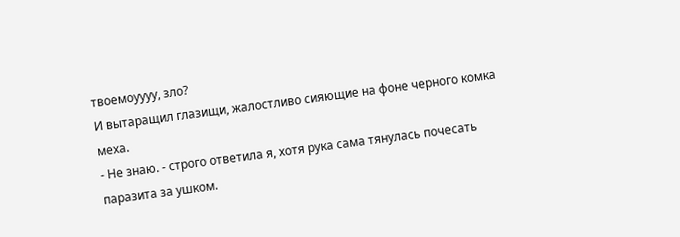твоемоуууу, зло?
И вытаращил глазищи, жалостливо сияющие на фоне черного комка меха.
- Не знаю. - строго ответила я, хотя рука сама тянулась почесать паразита за ушком.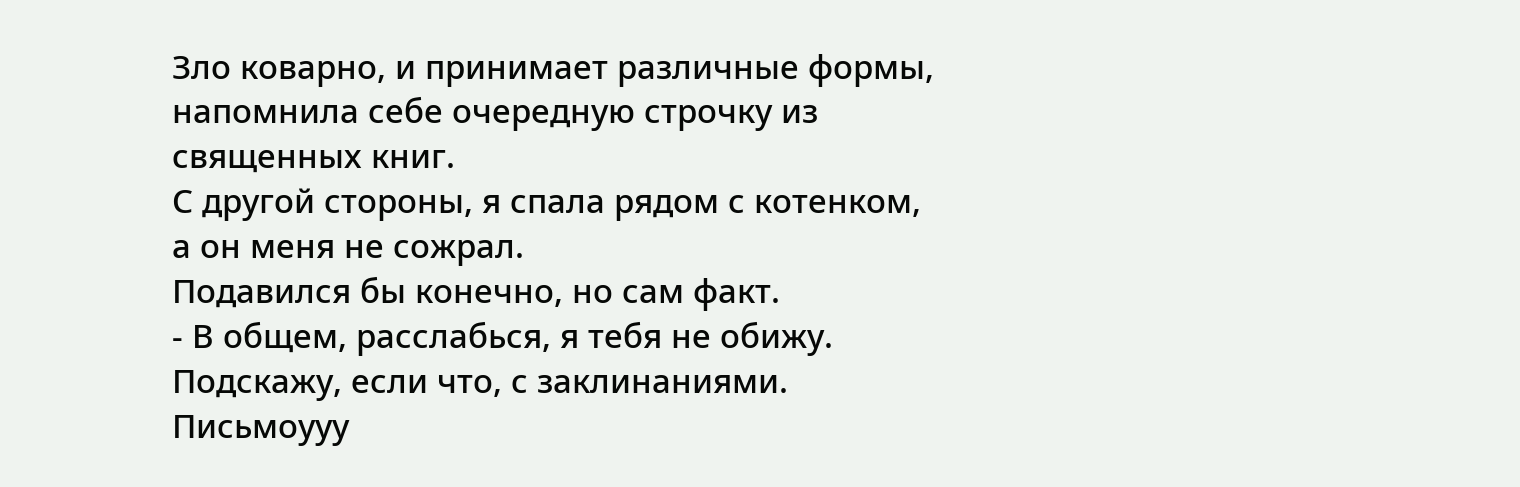Зло коварно, и принимает различные формы, напомнила себе очередную строчку из священных книг.
С другой стороны, я спала рядом с котенком, а он меня не сожрал.
Подавился бы конечно, но сам факт.
- В общем, расслабься, я тебя не обижу. Подскажу, если что, с заклинаниями. Письмоууу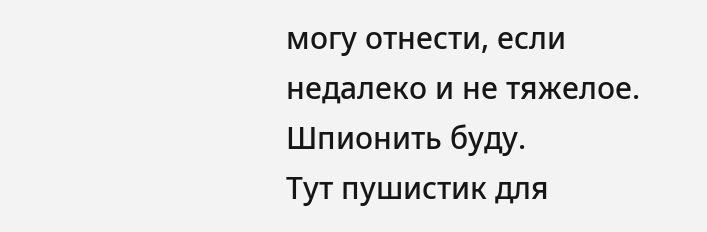могу отнести, если недалеко и не тяжелое. Шпионить буду.
Тут пушистик для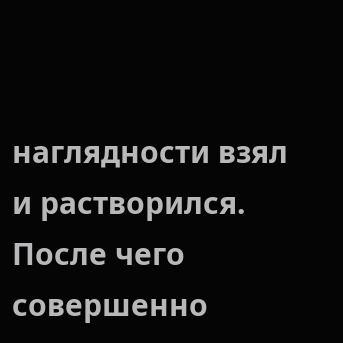наглядности взял и растворился.
После чего совершенно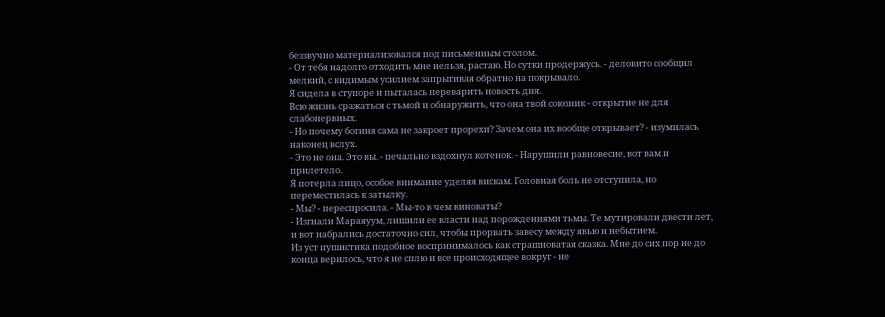беззвучно материализовался под письменным столом.
- От тебя надолго отходить мне нельзя, растаю. Но сутки продержусь. - деловито сообщил мелкий, с видимым усилием запрыгивая обратно на покрывало.
Я сидела в ступоре и пыталась переварить новость дня.
Всю жизнь сражаться с тьмой и обнаружить, что она твой союзник - открытие не для слабонервных.
- Но почему богиня сама не закроет прорехи? Зачем она их вообще открывает? - изумилась наконец вслух.
- Это не она. Это вы. - печально вздохнул котенок. - Нарушили равновесие, вот вам и прилетело.
Я потерла лицо, особое внимание уделяя вискам. Головная боль не отступила, но переместилась к затылку.
- Мы? - переспросила. - Мы-то в чем виноваты?
- Изгнали Мараяуум, лишили ее власти над порождениями тьмы. Те мутировали двести лет, и вот набрались достаточно сил, чтобы прорвать завесу между явью и небытием.
Из уст пушистика подобное воспринималось как страшноватая сказка. Мне до сих пор не до конца верилось, что я не сплю и все происходящее вокруг - не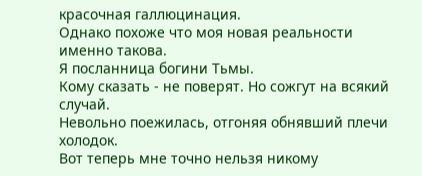красочная галлюцинация.
Однако похоже что моя новая реальности именно такова.
Я посланница богини Тьмы.
Кому сказать - не поверят. Но сожгут на всякий случай.
Невольно поежилась, отгоняя обнявший плечи холодок.
Вот теперь мне точно нельзя никому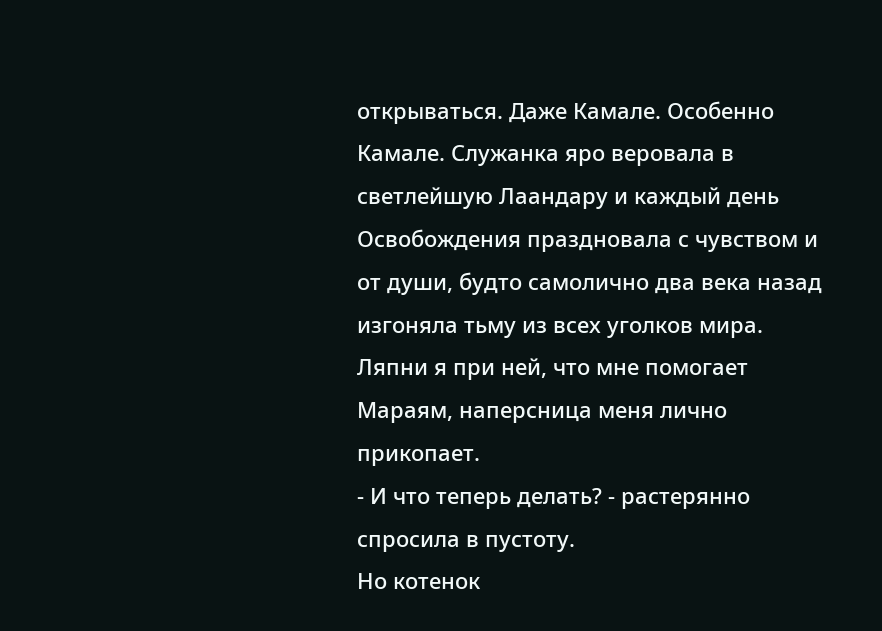открываться. Даже Камале. Особенно Камале. Служанка яро веровала в светлейшую Лаандару и каждый день Освобождения праздновала с чувством и от души, будто самолично два века назад изгоняла тьму из всех уголков мира.
Ляпни я при ней, что мне помогает Мараям, наперсница меня лично прикопает.
- И что теперь делать? - растерянно спросила в пустоту.
Но котенок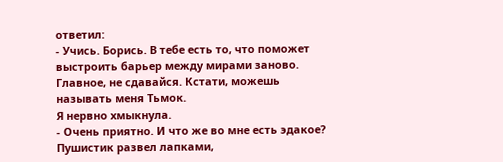ответил:
- Учись. Борись. В тебе есть то, что поможет выстроить барьер между мирами заново. Главное, не сдавайся. Кстати, можешь называть меня Тьмок.
Я нервно хмыкнула.
- Очень приятно. И что же во мне есть эдакое?
Пушистик развел лапками,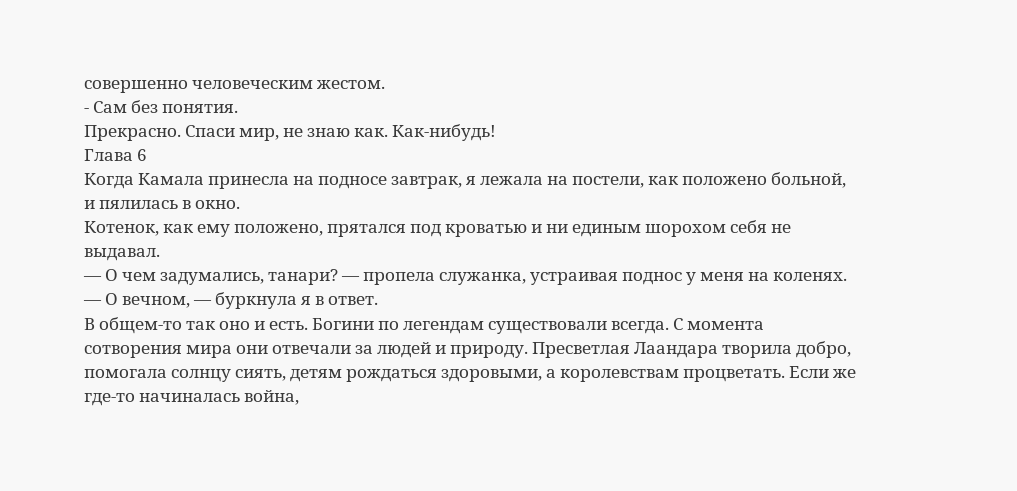совершенно человеческим жестом.
- Сам без понятия.
Прекрасно. Спаси мир, не знаю как. Как-нибудь!
Глава 6
Когда Камала принесла на подносе завтрак, я лежала на постели, как положено больной, и пялилась в окно.
Котенок, как ему положено, прятался под кроватью и ни единым шорохом себя не выдавал.
— О чем задумались, танари? — пропела служанка, устраивая поднос у меня на коленях.
— О вечном, — буркнула я в ответ.
В общем-то так оно и есть. Богини по легендам существовали всегда. С момента сотворения мира они отвечали за людей и природу. Пресветлая Лаандара творила добро, помогала солнцу сиять, детям рождаться здоровыми, а королевствам процветать. Если же где-то начиналась война,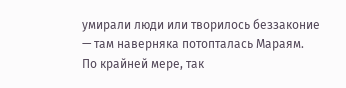умирали люди или творилось беззаконие — там наверняка потопталась Мараям.
По крайней мере, так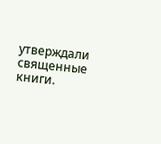утверждали священные книги.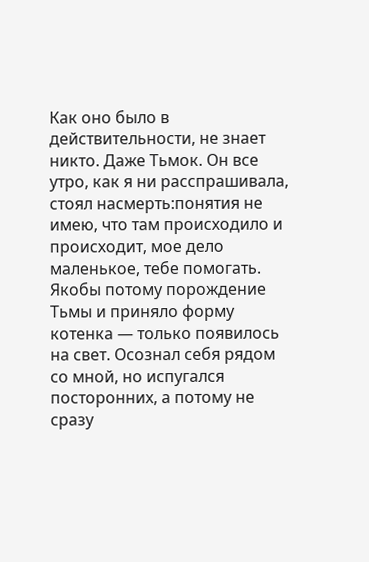Как оно было в действительности, не знает никто. Даже Тьмок. Он все утро, как я ни расспрашивала, стоял насмерть:понятия не имею, что там происходило и происходит, мое дело маленькое, тебе помогать. Якобы потому порождение Тьмы и приняло форму котенка — только появилось на свет. Осознал себя рядом со мной, но испугался посторонних, а потому не сразу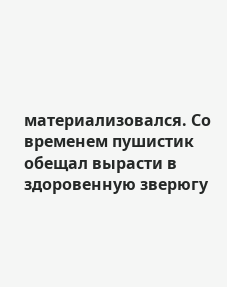материализовался. Со временем пушистик обещал вырасти в здоровенную зверюгу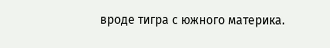вроде тигра с южного материка.